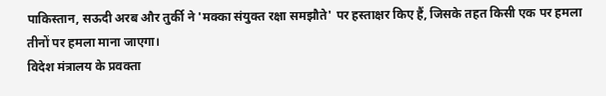पाकिस्तान, सऊदी अरब और तुर्की ने 'मक्का संयुक्त रक्षा समझौते' पर हस्ताक्षर किए हैं, जिसके तहत किसी एक पर हमला तीनों पर हमला माना जाएगा।
विदेश मंत्रालय के प्रवक्ता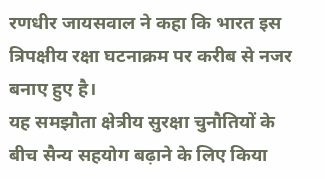रणधीर जायसवाल ने कहा कि भारत इस त्रिपक्षीय रक्षा घटनाक्रम पर करीब से नजर बनाए हुए है।
यह समझौता क्षेत्रीय सुरक्षा चुनौतियों के बीच सैन्य सहयोग बढ़ाने के लिए किया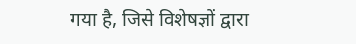गया है, जिसे विशेषज्ञों द्वारा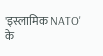'इस्लामिक NATO' के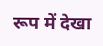रूप में देखा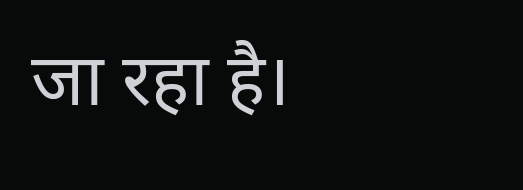जा रहा है।